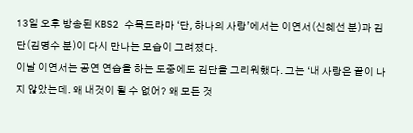13일 오후 방송된 KBS2 수목드라마 ‘단, 하나의 사랑’에서는 이연서(신혜선 분)과 김단(김명수 분)이 다시 만나는 모습이 그려졌다.
이날 이연서는 공연 연습을 하는 도중에도 김단을 그리워했다. 그는 ‘내 사랑은 끝이 나지 않았는데. 왜 내것이 될 수 없어? 왜 모든 것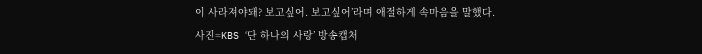이 사라져야돼? 보고싶어. 보고싶어’라며 애절하게 속마음을 말했다.
사진=KBS ‘단 하나의 사랑’ 방송캡처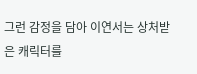그런 감정을 담아 이연서는 상처받은 캐릭터를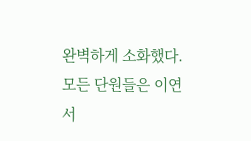완벽하게 소화했다. 모든 단원들은 이연서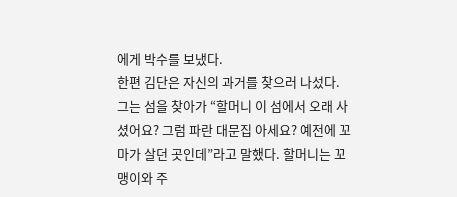에게 박수를 보냈다.
한편 김단은 자신의 과거를 찾으러 나섰다. 그는 섬을 찾아가 “할머니 이 섬에서 오래 사셨어요? 그럼 파란 대문집 아세요? 예전에 꼬마가 살던 곳인데”라고 말했다. 할머니는 꼬맹이와 주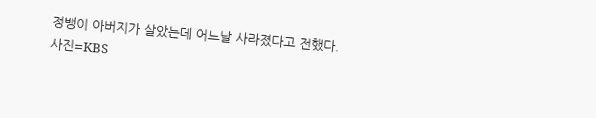정뱅이 아버지가 살았는데 어느날 사라졌다고 전했다.
사진=KBS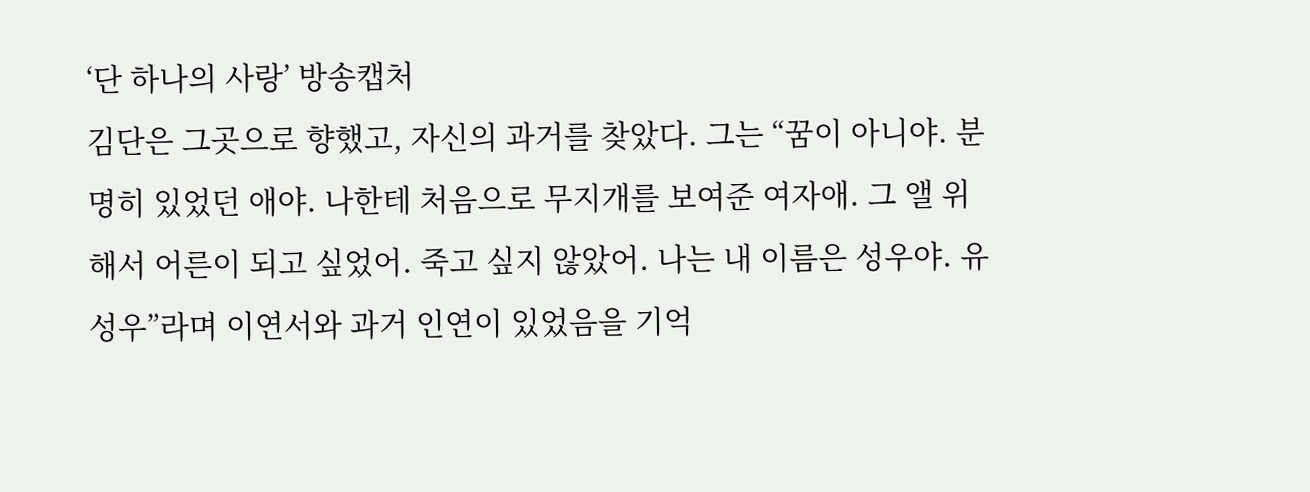‘단 하나의 사랑’ 방송캡처
김단은 그곳으로 향했고, 자신의 과거를 찾았다. 그는 “꿈이 아니야. 분명히 있었던 애야. 나한테 처음으로 무지개를 보여준 여자애. 그 앨 위해서 어른이 되고 싶었어. 죽고 싶지 않았어. 나는 내 이름은 성우야. 유성우”라며 이연서와 과거 인연이 있었음을 기억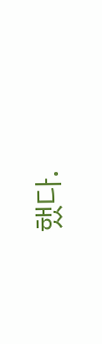했다.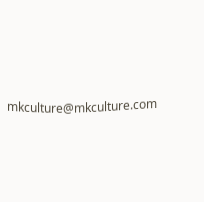mkculture@mkculture.com